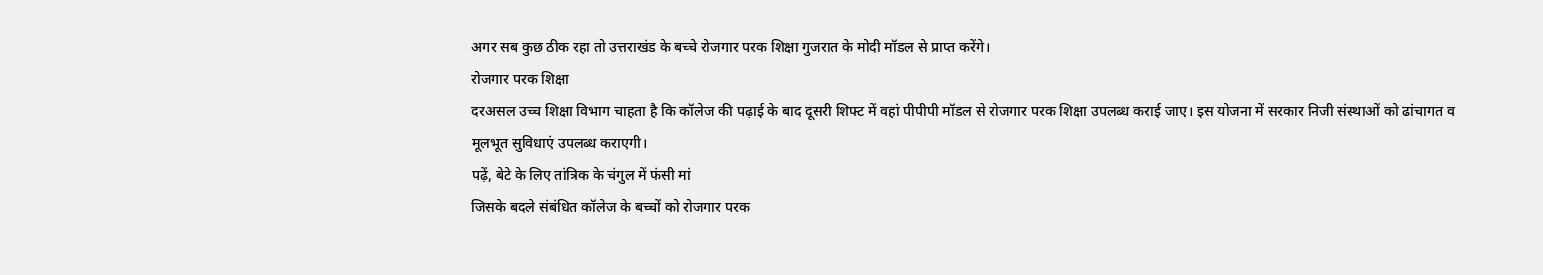अगर सब कुछ ठीक रहा तो उत्तराखंड के बच्चे रोजगार परक शिक्षा गुजरात के मोदी मॉडल से प्राप्त करेंगे।
रोजगार परक शिक्षा
दरअसल उच्च शिक्षा विभाग चाहता है कि कॉलेज की पढ़ाई के बाद दूसरी शिफ्ट में वहां पीपीपी मॉडल से रोजगार परक शिक्षा उपलब्ध कराई जाए। इस योजना में सरकार निजी संस्थाओं को ढांचागत व मूलभूत सुविधाएं उपलब्ध कराएगी।
पढ़ें, बेटे के लिए तांत्रिक के चंगुल में फंसी मां
जिसके बदले संबंधित कॉलेज के बच्चों को रोजगार परक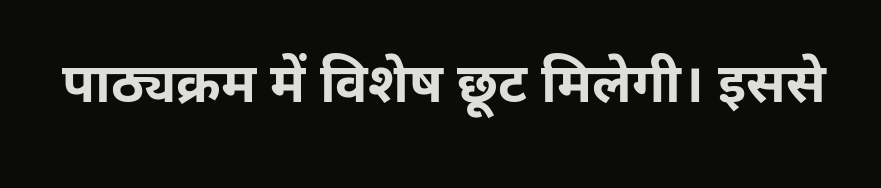पाठ्यक्रम में विशेष छूट मिलेगी। इससे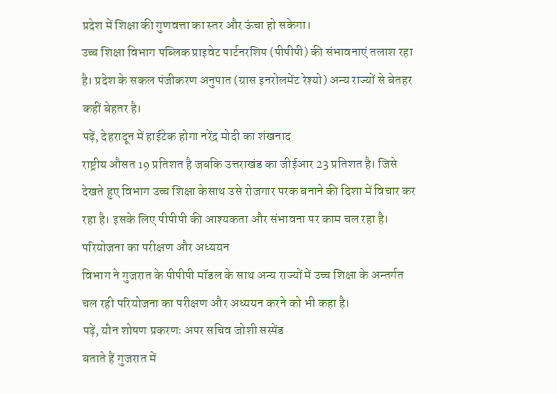प्रदेश में शिक्षा की गुणवत्ता का स्तर और ऊंचा हो सकेगा।
उच्च शिक्षा विभाग पब्लिक प्राइवेट पार्टनरशिप (पीपीपी) की संभावनाएं तलाश रहा है। प्रदेश के सकल पंजीकरण अनुपात (ग्रास इनरोलमेंट रेश्यो) अन्य राज्यों से बेतहर कहीं बेहतर है।
पढ़ें, देहरादून में हाईटेक होगा नरेंद्र मोदी का शंखनाद
राष्ट्रीय औसत 19 प्रतिशत है जबकि उत्तराखंड का जीईआर 23 प्रतिशत है। जिसे देखते हुए विभाग उच्च शिक्षा केसाथ उसे रोजगार परक बनाने की दिशा में विचार कर रहा है। इसके लिए पीपीपी की आश्यकता और संभावना पर काम चल रहा है।
परियोजना का परीक्षण और अध्ययन
विभाग ने गुजरात के पीपीपी मॉडल के साथ अन्य राज्यों में उच्च शिक्षा के अन्तर्गत चल रही परियोजना का परीक्षण और अध्ययन करने को भी कहा है।
पढ़ें, यौन शोषण प्रकरणः अपर सचिव जोशी सस्पेंड
बताते हैं गुजरात में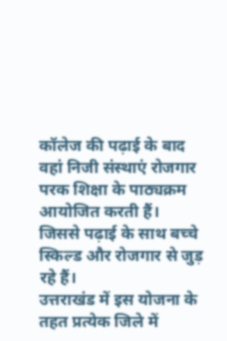कॉलेज की पढ़ाई के बाद वहां निजी संस्थाएं रोजगार परक शिक्षा के पाठ्यक्रम आयोजित करती हैं। जिससे पढ़ाई के साथ बच्चे स्किल्ड और रोजगार से जुड़ रहे हैं।
उत्तराखंड में इस योजना के तहत प्रत्येक जिले में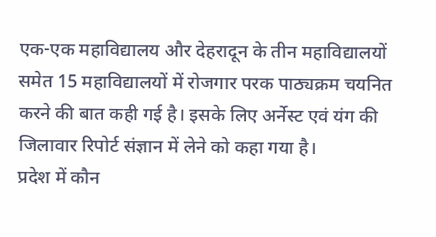एक-एक महाविद्यालय और देहरादून के तीन महाविद्यालयों समेत 15 महाविद्यालयों में रोजगार परक पाठ्यक्रम चयनित करने की बात कही गई है। इसके लिए अर्नेस्ट एवं यंग की जिलावार रिपोर्ट संज्ञान में लेने को कहा गया है।
प्रदेश में कौन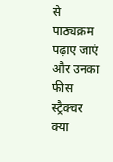से पाठ्यक्रम पढ़ाए जाएं और उनका फीस स्ट्रैक्चर क्या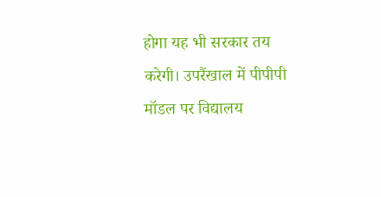होगा यह भी सरकार तय करेगी। उपरैंखाल में पीपीपी मॉडल पर विद्यालय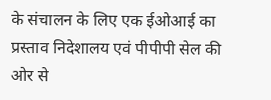के संचालन के लिए एक ईओआई का प्रस्ताव निदेशालय एवं पीपीपी सेल की ओर से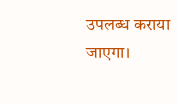उपलब्ध कराया जाएगा।